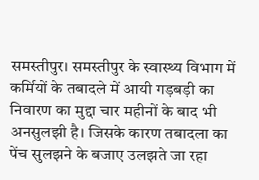समस्तीपुर। समस्तीपुर के स्वास्थ्य विभाग में कर्मियों के तबादले में आयी गड़बड़ी का निवारण का मुद्दा चार महीनों के बाद भी अनसुलझी है। जिसके कारण तबादला का पेंच सुलझने के बजाए उलझते जा रहा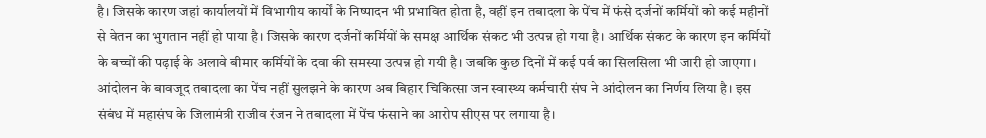है। जिसके कारण जहां कार्यालयों में विभागीय कार्यों के निष्पादन भी प्रभावित होता है, वहीं इन तबादला के पेंच में फंसे दर्जनों कर्मियों को कई महीनों से वेतन का भुगतान नहीं हो पाया है। जिसके कारण दर्जनों कर्मियों के समक्ष आर्थिक संकट भी उत्पन्न हो गया है। आर्थिक संकट के कारण इन कर्मियों के बच्चों की पढ़ाई के अलावे बीमार कर्मियों के दवा की समस्या उत्पन्न हो गयी है। जबकि कुछ दिनों में कई पर्व का सिलसिला भी जारी हो जाएगा। आंदोलन के बावजूद तबादला का पेंच नहीं सुलझने के कारण अब बिहार चिकित्सा जन स्वास्थ्य कर्मचारी संघ ने आंदोलन का निर्णय लिया है। इस संबंध में महासंघ के जिलामंत्री राजीव रंजन ने तबादला में पेंच फंसाने का आरोप सीएस पर लगाया है।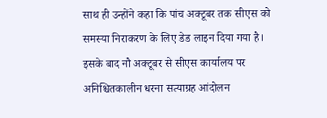साथ ही उन्होंने कहा कि पांच अक्टूबर तक सीएस को समस्या निराकरण के लिए डेड लाइन दिया गया है। इसके बाद नौ अक्टूबर से सीएस कार्यालय पर अनिश्चितकालीन धरना सत्याग्रह आंदोलन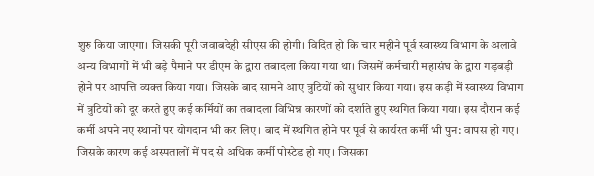शुरु किया जाएगा। जिसकी पूरी जवाबदेही सीएस की होगी। विदित हो कि चार महीने पूर्व स्वास्थ्य विभाग के अलावे अन्य विभागों में भी बड़े पैमाने पर डीएम के द्वारा तबादला किया गया था। जिसमें कर्मचारी महासंघ के द्वारा गड़बड़ी होने पर आपत्ति व्यक्त किया गया। जिसके बाद सामने आए त्रुटियों को सुधार किया गया। इस कड़ी में स्वास्थ्य विभाग में त्रुटियों को दूर करते हुए कई कर्मियों का तबादला विभिन्न कारणों को दर्शाते हुए स्थगित किया गया। इस दौरान कई कर्मी अपने नए स्थानों पर योगदान भी कर लिए। बाद में स्थगित होने पर पूर्व से कार्यरत कर्मी भी पुन: वापस हो गए। जिसके कारण कई अस्पतालों में पद से अधिक कर्मी पोस्टेड हो गए। जिसका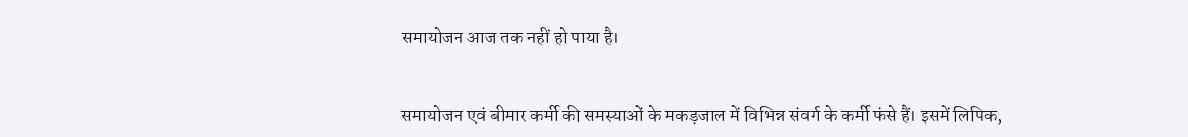समायोजन आज तक नहीं हो पाया है।


समायोजन एवं बीमार कर्मी की समस्याओं के मकड़जाल में विभिन्न संवर्ग के कर्मी फंसे हैं। इसमें लिपिक,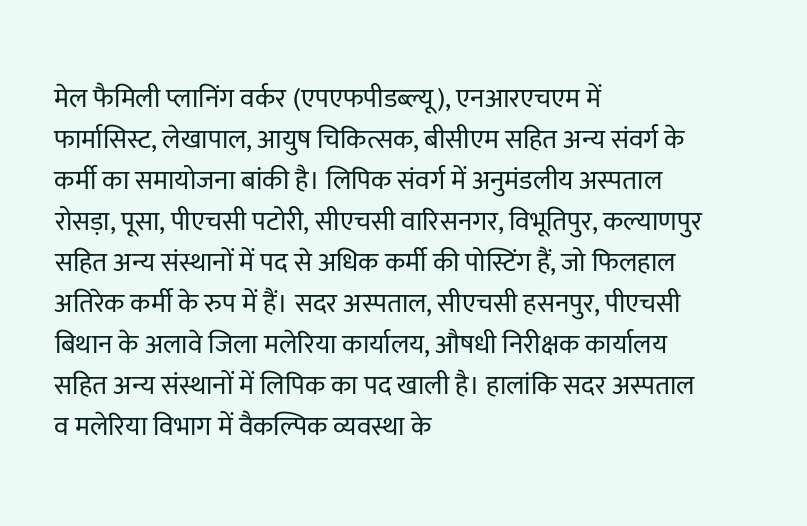मेल फैमिली प्लानिंग वर्कर (एपएफपीडब्ल्यू), एनआरएचएम में फार्मासिस्ट, लेखापाल, आयुष चिकित्सक, बीसीएम सहित अन्य संवर्ग के कर्मी का समायोजना बांकी है। लिपिक संवर्ग में अनुमंडलीय अस्पताल रोसड़ा, पूसा, पीएचसी पटोरी, सीएचसी वारिसनगर, विभूतिपुर, कल्याणपुर सहित अन्य संस्थानों में पद से अधिक कर्मी की पोस्टिंग हैं, जो फिलहाल अतिरेक कर्मी के रुप में हैं। सदर अस्पताल, सीएचसी हसनपुर, पीएचसी बिथान के अलावे जिला मलेरिया कार्यालय, औषधी निरीक्षक कार्यालय सहित अन्य संस्थानों में लिपिक का पद खाली है। हालांकि सदर अस्पताल व मलेरिया विभाग में वैकल्पिक व्यवस्था के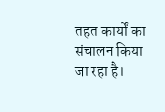तहत कार्यों का संचालन किया जा रहा है।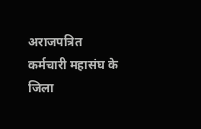अराजपत्रित कर्मचारी महासंघ के जिला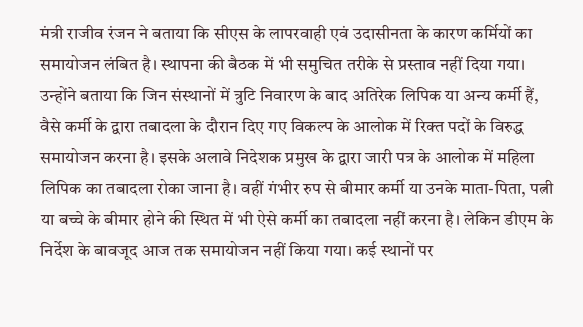मंत्री राजीव रंजन ने बताया कि सीएस के लापरवाही एवं उदासीनता के कारण कर्मियों का समायोजन लंबित है। स्थापना की बैठक में भी समुचित तरीके से प्रस्ताव नहीं दिया गया। उन्होंने बताया कि जिन संस्थानों में त्रुटि निवारण के बाद अतिरेक लिपिक या अन्य कर्मी हैं, वैसे कर्मी के द्वारा तबादला के दौरान दिए गए विकल्प के आलोक में रिक्त पदों के विरुद्ध समायोजन करना है। इसके अलावे निदेशक प्रमुख के द्वारा जारी पत्र के आलोक में महिला लिपिक का तबादला रोका जाना है। वहीं गंभीर रुप से बीमार कर्मी या उनके माता-पिता, पत्नी या बच्चे के बीमार होने की स्थित में भी ऐसे कर्मी का तबादला नहीं करना है। लेकिन डीएम के निर्देश के बावजूद आज तक समायोजन नहीं किया गया। कई स्थानों पर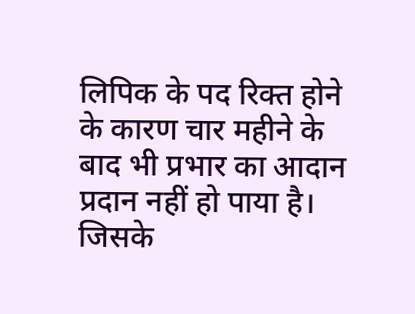लिपिक के पद रिक्त होने के कारण चार महीने के बाद भी प्रभार का आदान प्रदान नहीं हो पाया है। जिसके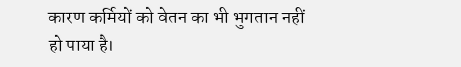कारण कर्मियों को वेतन का भी भुगतान नहीं हो पाया है।